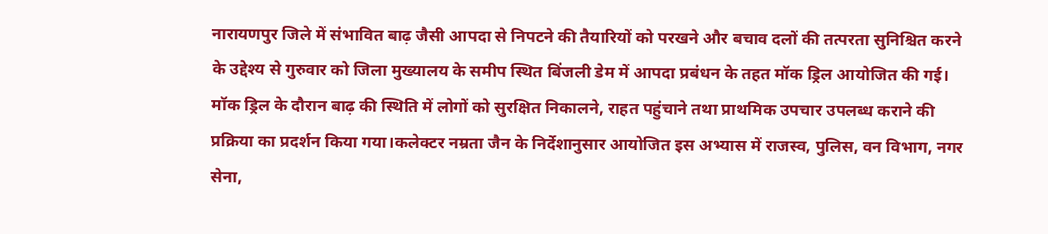नारायणपुर जिले में संभावित बाढ़ जैसी आपदा से निपटने की तैयारियों को परखने और बचाव दलों की तत्परता सुनिश्चित करने के उद्देश्य से गुरुवार को जिला मुख्यालय के समीप स्थित बिंजली डेम में आपदा प्रबंधन के तहत मॉक ड्रिल आयोजित की गई। मॉक ड्रिल के दौरान बाढ़ की स्थिति में लोगों को सुरक्षित निकालने, राहत पहुंचाने तथा प्राथमिक उपचार उपलब्ध कराने की प्रक्रिया का प्रदर्शन किया गया।कलेक्टर नम्रता जैन के निर्देशानुसार आयोजित इस अभ्यास में राजस्व, पुलिस, वन विभाग, नगर सेना,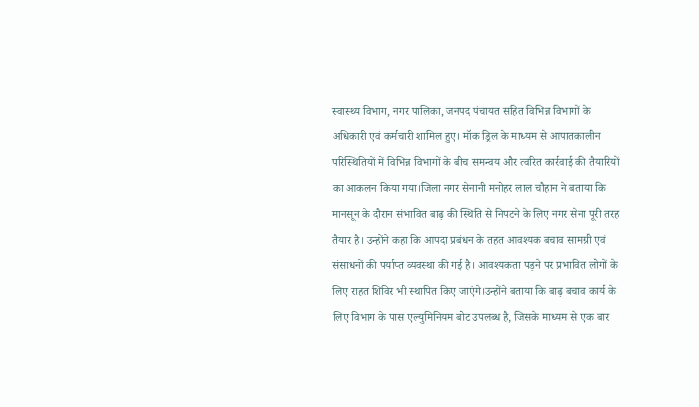स्वास्थ्य विभाग, नगर पालिका, जनपद पंचायत सहित विभिन्न विभागों के अधिकारी एवं कर्मचारी शामिल हुए। मॉक ड्रिल के माध्यम से आपातकालीन परिस्थितियों में विभिन्न विभागों के बीच समन्वय और त्वरित कार्रवाई की तैयारियों का आकलन किया गया।जिला नगर सेनानी मनोहर लाल चौहान ने बताया कि मानसून के दौरान संभावित बाढ़ की स्थिति से निपटने के लिए नगर सेना पूरी तरह तैयार है। उन्होंने कहा कि आपदा प्रबंधन के तहत आवश्यक बचाव सामग्री एवं संसाधनों की पर्याप्त व्यवस्था की गई है। आवश्यकता पड़ने पर प्रभावित लोगों के लिए राहत शिविर भी स्थापित किए जाएंगे।उन्होंने बताया कि बाढ़ बचाव कार्य के लिए विभाग के पास एल्युमिनियम बोट उपलब्ध है, जिसके माध्यम से एक बार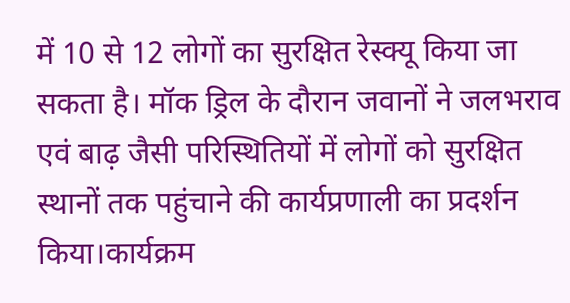में 10 से 12 लोगों का सुरक्षित रेस्क्यू किया जा सकता है। मॉक ड्रिल के दौरान जवानों ने जलभराव एवं बाढ़ जैसी परिस्थितियों में लोगों को सुरक्षित स्थानों तक पहुंचाने की कार्यप्रणाली का प्रदर्शन किया।कार्यक्रम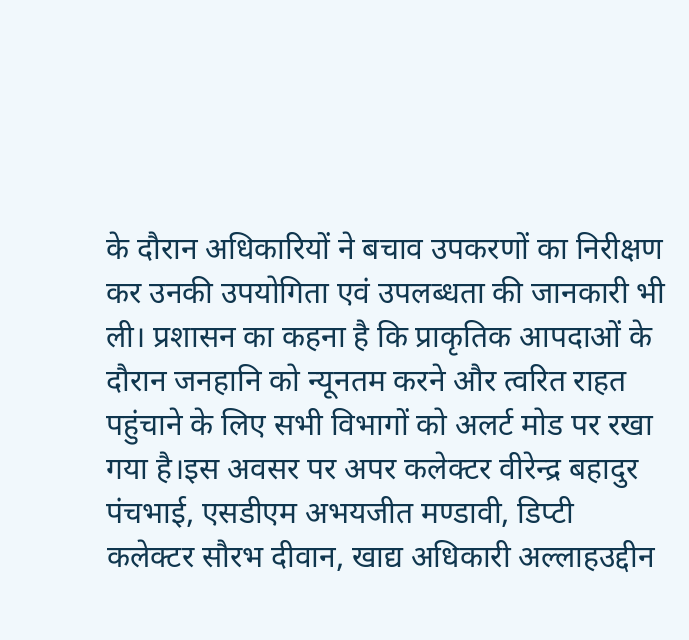के दौरान अधिकारियों ने बचाव उपकरणों का निरीक्षण कर उनकी उपयोगिता एवं उपलब्धता की जानकारी भी ली। प्रशासन का कहना है कि प्राकृतिक आपदाओं के दौरान जनहानि को न्यूनतम करने और त्वरित राहत पहुंचाने के लिए सभी विभागों को अलर्ट मोड पर रखा गया है।इस अवसर पर अपर कलेक्टर वीरेन्द्र बहादुर पंचभाई, एसडीएम अभयजीत मण्डावी, डिप्टी कलेक्टर सौरभ दीवान, खाद्य अधिकारी अल्लाहउद्दीन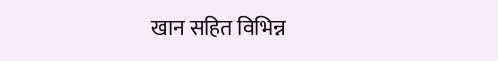खान सहित विभिन्न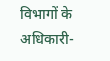विभागों के अधिकारी-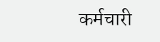कर्मचारी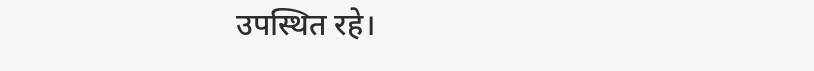उपस्थित रहे।